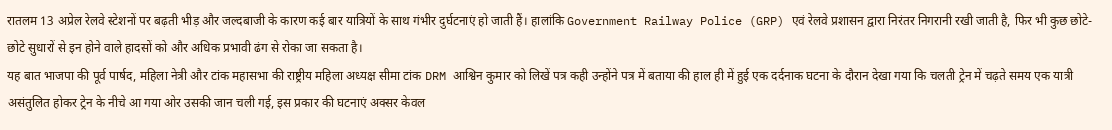रातलम 13 अप्रेल रेलवे स्टेशनों पर बढ़ती भीड़ और जल्दबाजी के कारण कई बार यात्रियों के साथ गंभीर दुर्घटनाएं हो जाती हैं। हालांकि Government Railway Police (GRP) एवं रेलवे प्रशासन द्वारा निरंतर निगरानी रखी जाती है, फिर भी कुछ छोटे-छोटे सुधारों से इन होने वाले हादसों को और अधिक प्रभावी ढंग से रोका जा सकता है।
यह बात भाजपा की पूर्व पार्षद, महिला नेत्री और टांक महासभा की राष्ट्रीय महिला अध्यक्ष सीमा टांक DRM आश्विन कुमार को लिखें पत्र कही उन्होंने पत्र में बताया की हाल ही में हुई एक दर्दनाक घटना के दौरान देखा गया कि चलती ट्रेन में चढ़ते समय एक यात्री असंतुलित होकर ट्रेन के नीचे आ गया ओर उसकी जान चली गई, इस प्रकार की घटनाएं अक्सर केवल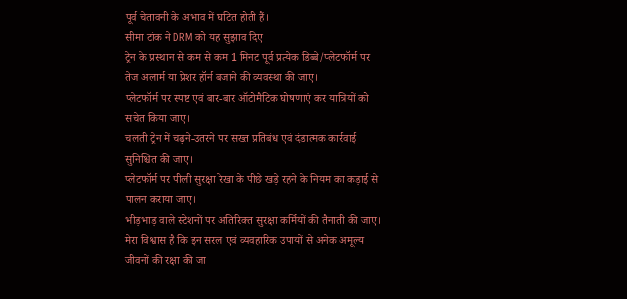पूर्व चेतावनी के अभाव में घटित होती हैं।
सीमा टांक ने DRM को यह सुझाव दिए
ट्रेन के प्रस्थान से कम से कम 1 मिनट पूर्व प्रत्येक डिब्बे/प्लेटफॉर्म पर तेज अलार्म या प्रेशर हॉर्न बजाने की व्यवस्था की जाए।
प्लेटफॉर्म पर स्पष्ट एवं बार-बार ऑटोमैटिक घोषणाएं कर यात्रियों को सचेत किया जाए।
चलती ट्रेन में चढ़ने-उतरने पर सख्त प्रतिबंध एवं दंडात्मक कार्रवाई सुनिश्चित की जाए।
प्लेटफॉर्म पर पीली सुरक्षा रेखा के पीछे खड़े रहने के नियम का कड़ाई से पालन कराया जाए।
भीड़भाड़ वाले स्टेशनों पर अतिरिक्त सुरक्षा कर्मियों की तैनाती की जाए।
मेरा विश्वास है कि इन सरल एवं व्यवहारिक उपायों से अनेक अमूल्य जीवनों की रक्षा की जा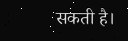सकती है।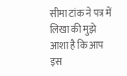सीमा टांक ने पत्र में लिखा की मुझे आशा है कि आप इस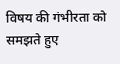विषय की गंभीरता को समझते हुए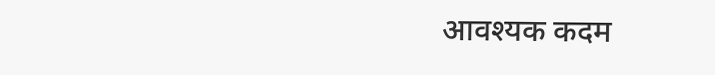आवश्यक कदम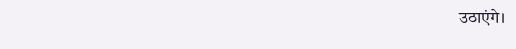उठाएंगे।